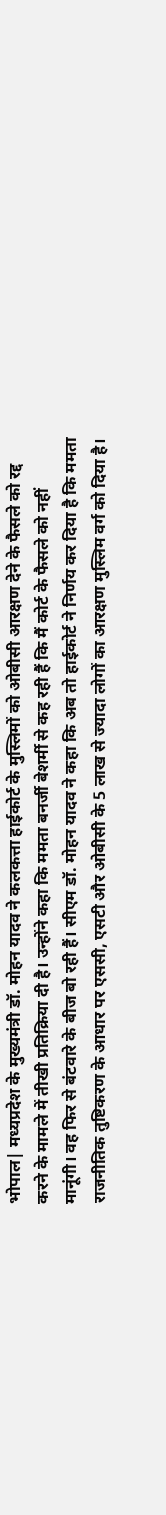भोपाल| मध्यप्रदेश के मुख्यमंत्री डॉ. मोहन यादव ने कलकत्ता हाईकोर्ट के मुस्लिमों को ओबीसी आरक्षण देने के फैसले को रद्द करने के मामले में तीखी प्रतिक्रिया दी है। उन्होंने कहा कि ममता बनर्जी बेशर्मी से कह रही हैं कि मैं कोर्ट के फैसले को नहीं मानूंगी। वह फिर से बंटवारे के बीज बो रही हैं। सीएम डॉ. मोहन यादव ने कहा कि अब तो हाईकोर्ट ने निर्णय कर दिया है कि ममता राजनीतिक तुष्टिकरण के आधार पर एससी, एसटी और ओबीसी के 5 लाख से ज्यादा लोगों का आरक्षण मुस्लिम वर्ग को दिया है।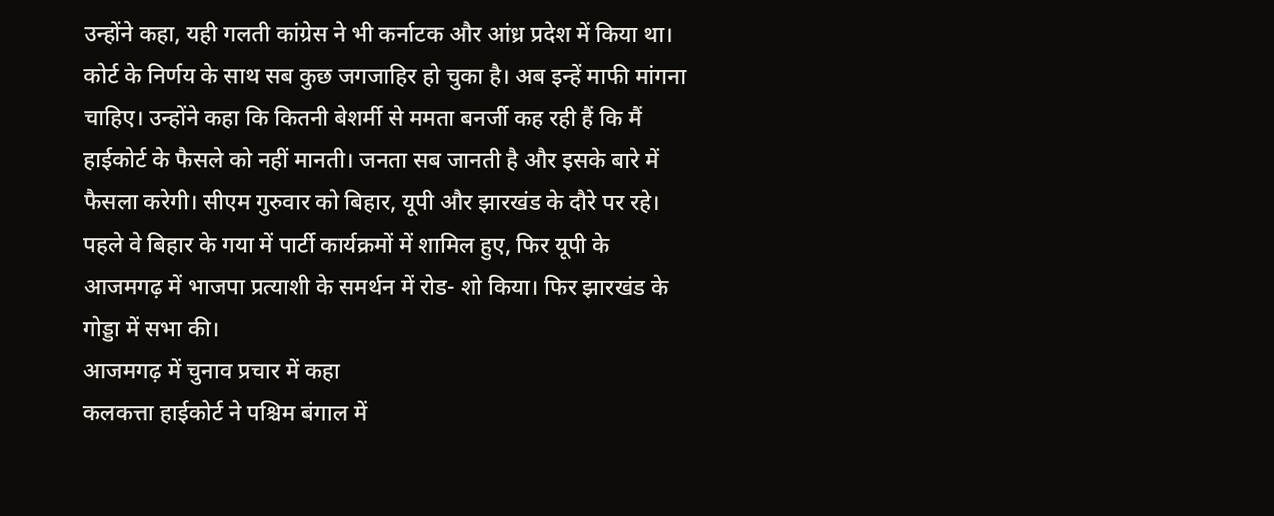उन्होंने कहा, यही गलती कांग्रेस ने भी कर्नाटक और आंध्र प्रदेश में किया था।
कोर्ट के निर्णय के साथ सब कुछ जगजाहिर हो चुका है। अब इन्हें माफी मांगना चाहिए। उन्होंने कहा कि कितनी बेशर्मी से ममता बनर्जी कह रही हैं कि मैं हाईकोर्ट के फैसले को नहीं मानती। जनता सब जानती है और इसके बारे में फैसला करेगी। सीएम गुरुवार को बिहार, यूपी और झारखंड के दौरे पर रहे। पहले वे बिहार के गया में पार्टी कार्यक्रमों में शामिल हुए, फिर यूपी के आजमगढ़ में भाजपा प्रत्याशी के समर्थन में रोड- शो किया। फिर झारखंड के गोड्डा में सभा की।
आजमगढ़ में चुनाव प्रचार में कहा
कलकत्ता हाईकोर्ट ने पश्चिम बंगाल में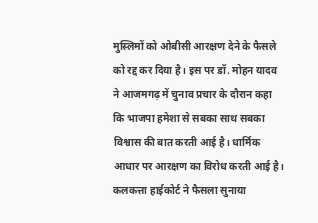मुस्लिमों को ओबीसी आरक्षण देने के फैसले को रद्द कर दिया है। इस पर डॉ. मोहन यादव ने आजमगढ़ में चुनाव प्रचार के दौरान कहा कि भाजपा हमेशा से सबका साथ सबका विश्वास की बात करती आई है। धार्मिक आधार पर आरक्षण का विरोध करती आई है। कलकत्ता हाईकोर्ट ने फैसला सुनाया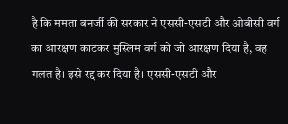है कि ममता बनर्जी की सरकार ने एससी-एसटी और ओबीसी वर्ग का आरक्षण काटकर मुस्लिम वर्ग को जो आरक्षण दिया है, वह गलत है। इसे रद्द कर दिया है। एससी-एसटी और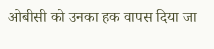ओबीसी को उनका हक वापस दिया जा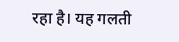रहा है। यह गलती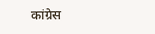कांग्रेस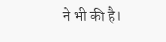ने भी की है।